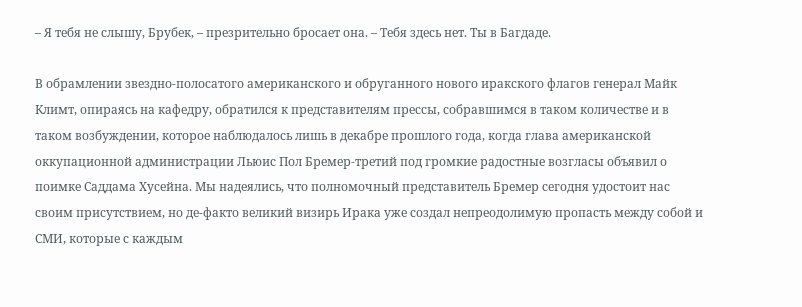– Я тебя не слышу, Брубек, – презрительно бросает она. – Тебя здесь нет. Ты в Багдаде.

В обрамлении звездно-полосатого американского и обруганного нового иракского флагов генерал Майк Климт, опираясь на кафедру, обратился к представителям прессы, собравшимся в таком количестве и в таком возбуждении, которое наблюдалось лишь в декабре прошлого года, когда глава американской оккупационной администрации Льюис Пол Бремер-третий под громкие радостные возгласы объявил о поимке Саддама Хусейна. Мы надеялись, что полномочный представитель Бремер сегодня удостоит нас своим присутствием, но де-факто великий визирь Ирака уже создал непреодолимую пропасть между собой и СМИ, которые с каждым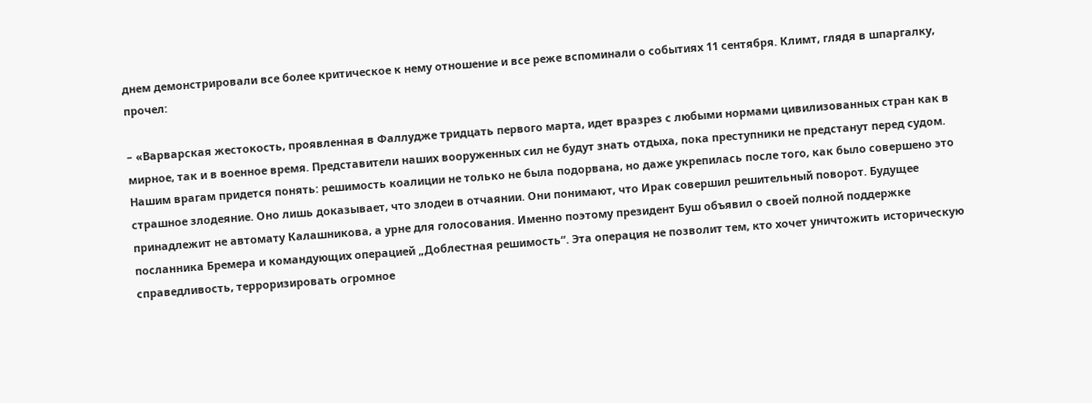днем демонстрировали все более критическое к нему отношение и все реже вспоминали о событиях 11 сентября. Климт, глядя в шпаргалку, прочел:

– «Варварская жестокость, проявленная в Фаллудже тридцать первого марта, идет вразрез с любыми нормами цивилизованных стран как в мирное, так и в военное время. Представители наших вооруженных сил не будут знать отдыха, пока преступники не предстанут перед судом. Нашим врагам придется понять: решимость коалиции не только не была подорвана, но даже укрепилась после того, как было совершено это страшное злодеяние. Оно лишь доказывает, что злодеи в отчаянии. Они понимают, что Ирак совершил решительный поворот. Будущее принадлежит не автомату Калашникова, а урне для голосования. Именно поэтому президент Буш объявил о своей полной поддержке посланника Бремера и командующих операцией „Доблестная решимость“. Эта операция не позволит тем, кто хочет уничтожить историческую справедливость, терроризировать огромное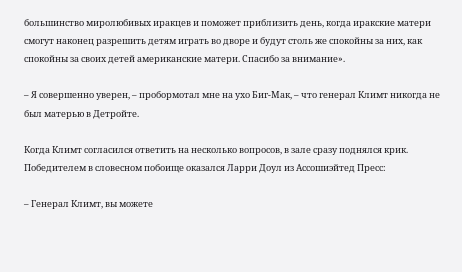большинство миролюбивых иракцев и поможет приблизить день, когда иракские матери смогут наконец разрешить детям играть во дворе и будут столь же спокойны за них, как спокойны за своих детей американские матери. Спасибо за внимание».

– Я совершенно уверен, – пробормотал мне на ухо Биг-Мак, – что генерал Климт никогда не был матерью в Детройте.

Когда Климт согласился ответить на несколько вопросов, в зале сразу поднялся крик. Победителем в словесном побоище оказался Ларри Доул из Ассошиэйтед Пресс:

– Генерал Климт, вы можете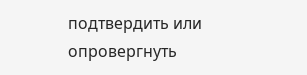подтвердить или опровергнуть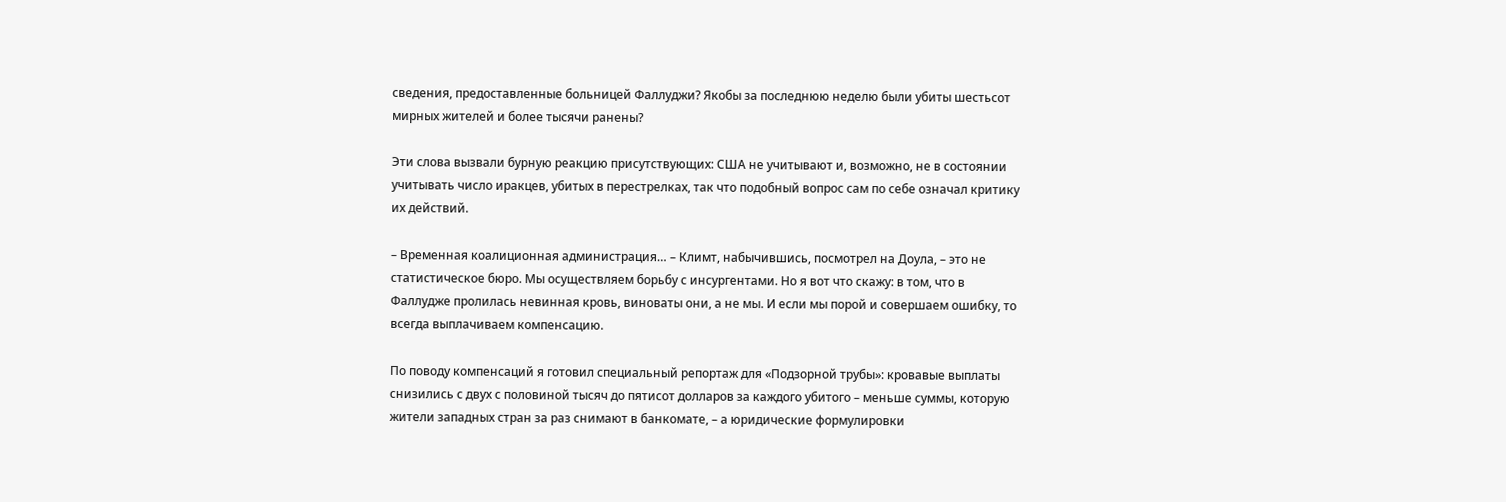сведения, предоставленные больницей Фаллуджи? Якобы за последнюю неделю были убиты шестьсот мирных жителей и более тысячи ранены?

Эти слова вызвали бурную реакцию присутствующих: США не учитывают и, возможно, не в состоянии учитывать число иракцев, убитых в перестрелках, так что подобный вопрос сам по себе означал критику их действий.

– Временная коалиционная администрация… – Климт, набычившись, посмотрел на Доула, – это не статистическое бюро. Мы осуществляем борьбу с инсургентами. Но я вот что скажу: в том, что в Фаллудже пролилась невинная кровь, виноваты они, а не мы. И если мы порой и совершаем ошибку, то всегда выплачиваем компенсацию.

По поводу компенсаций я готовил специальный репортаж для «Подзорной трубы»: кровавые выплаты снизились с двух с половиной тысяч до пятисот долларов за каждого убитого – меньше суммы, которую жители западных стран за раз снимают в банкомате, – а юридические формулировки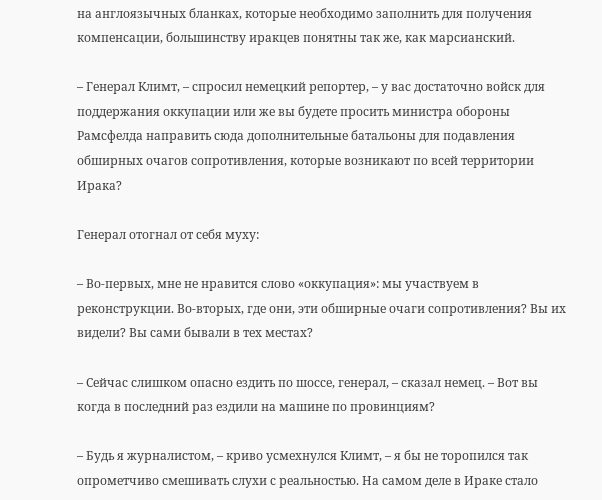на англоязычных бланках, которые необходимо заполнить для получения компенсации, большинству иракцев понятны так же, как марсианский.

– Генерал Климт, – спросил немецкий репортер, – у вас достаточно войск для поддержания оккупации или же вы будете просить министра обороны Рамсфелда направить сюда дополнительные батальоны для подавления обширных очагов сопротивления, которые возникают по всей территории Ирака?

Генерал отогнал от себя муху:

– Во-первых, мне не нравится слово «оккупация»: мы участвуем в реконструкции. Во-вторых, где они, эти обширные очаги сопротивления? Вы их видели? Вы сами бывали в тех местах?

– Сейчас слишком опасно ездить по шоссе, генерал, – сказал немец. – Вот вы когда в последний раз ездили на машине по провинциям?

– Будь я журналистом, – криво усмехнулся Климт, – я бы не торопился так опрометчиво смешивать слухи с реальностью. На самом деле в Ираке стало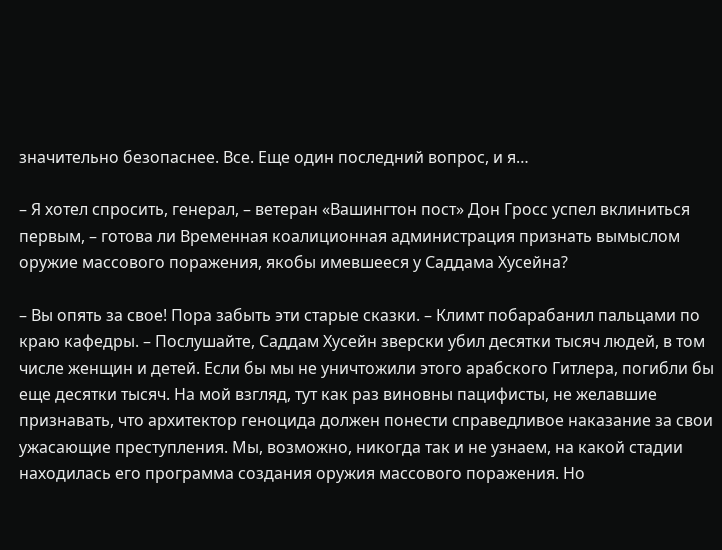значительно безопаснее. Все. Еще один последний вопрос, и я…

– Я хотел спросить, генерал, – ветеран «Вашингтон пост» Дон Гросс успел вклиниться первым, – готова ли Временная коалиционная администрация признать вымыслом оружие массового поражения, якобы имевшееся у Саддама Хусейна?

– Вы опять за свое! Пора забыть эти старые сказки. – Климт побарабанил пальцами по краю кафедры. – Послушайте, Саддам Хусейн зверски убил десятки тысяч людей, в том числе женщин и детей. Если бы мы не уничтожили этого арабского Гитлера, погибли бы еще десятки тысяч. На мой взгляд, тут как раз виновны пацифисты, не желавшие признавать, что архитектор геноцида должен понести справедливое наказание за свои ужасающие преступления. Мы, возможно, никогда так и не узнаем, на какой стадии находилась его программа создания оружия массового поражения. Но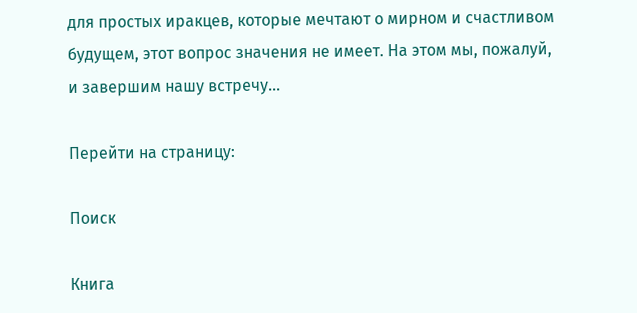для простых иракцев, которые мечтают о мирном и счастливом будущем, этот вопрос значения не имеет. На этом мы, пожалуй, и завершим нашу встречу…

Перейти на страницу:

Поиск

Книга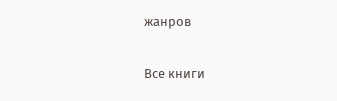жанров

Все книги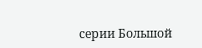серии Большой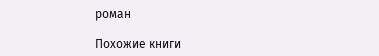роман

Похожие книги